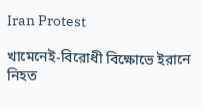Iran Protest

খামেনেই-বিরোধী বিক্ষোভে ইরানে নিহত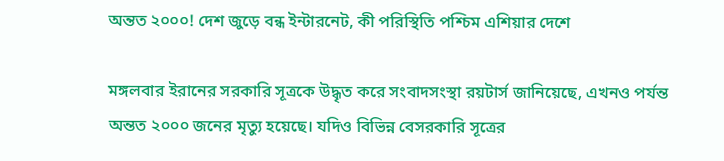অন্তত ২০০০! দেশ জুড়ে বন্ধ ইন্টারনেট, কী পরিস্থিতি পশ্চিম এশিয়ার দেশে

মঙ্গলবার ইরানের সরকারি সূত্রকে উদ্ধৃত করে সংবাদসংস্থা রয়টার্স জানিয়েছে, এখনও পর্যন্ত অন্তত ২০০০ জনের মৃত্যু হয়েছে। যদিও বিভিন্ন বেসরকারি সূত্রের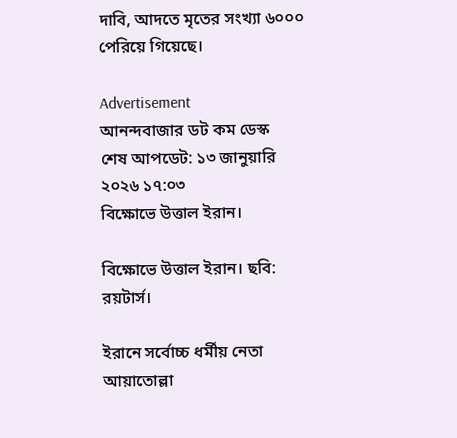দাবি, আদতে মৃতের সংখ্যা ৬০০০ পেরিয়ে গিয়েছে।

Advertisement
আনন্দবাজার ডট কম ডেস্ক
শেষ আপডেট: ১৩ জানুয়ারি ২০২৬ ১৭:০৩
বিক্ষোভে উত্তাল ইরান।

বিক্ষোভে উত্তাল ইরান। ছবি: রয়টার্স।

ইরানে সর্বোচ্চ ধর্মীয় নেতা আয়াতোল্লা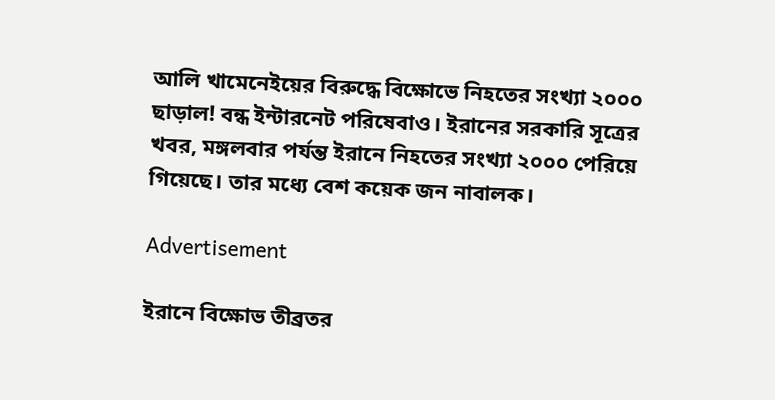আলি খামেনেইয়ের বিরুদ্ধে বিক্ষোভে নিহতের সংখ্যা ২০০০ ছাড়াল! বন্ধ ইন্টারনেট পরিষেবাও। ইরানের সরকারি সূত্রের খবর, মঙ্গলবার পর্যন্ত ইরানে নিহতের সংখ্যা ২০০০ পেরিয়ে গিয়েছে। তার মধ্যে বেশ কয়েক জন নাবালক।

Advertisement

ইরানে বিক্ষোভ তীব্রতর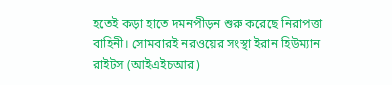হতেই কড়া হাতে দমনপীড়ন শুরু করেছে নিরাপত্তা বাহিনী। সোমবারই নরওয়ের সংস্থা ইরান হিউম্যান রাইটস (আইএইচআর)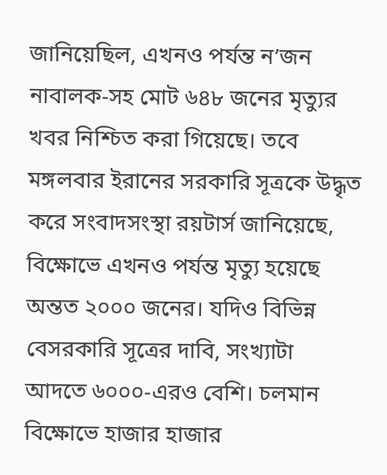জানিয়েছিল, এখনও পর্যন্ত ন’জন নাবালক-সহ মোট ৬৪৮ জনের মৃত্যুর খবর নিশ্চিত করা গিয়েছে। তবে মঙ্গলবার ইরানের সরকারি সূত্রকে উদ্ধৃত করে সংবাদসংস্থা রয়টার্স জানিয়েছে, বিক্ষোভে এখনও পর্যন্ত মৃত্যু হয়েছে অন্তত ২০০০ জনের। যদিও বিভিন্ন বেসরকারি সূত্রের দাবি, সংখ্যাটা আদতে ৬০০০-এরও বেশি। চলমান বিক্ষোভে হাজার হাজার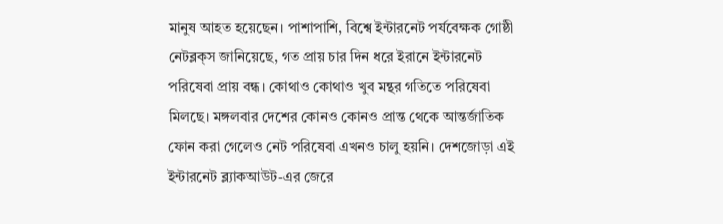মানুষ আহত হয়েছেন। পাশাপাশি, বিশ্বে ইন্টারনেট পর্যবেক্ষক গোষ্ঠী নেটব্লক্‌স জানিয়েছে, গত প্রায় চার দিন ধরে ইরানে ইন্টারনেট পরিষেবা প্রায় বন্ধ। কোথাও কোথাও খুব মন্থর গতিতে পরিষেবা মিলছে। মঙ্গলবার দেশের কোনও কোনও প্রান্ত থেকে আন্তর্জাতিক ফোন করা গেলেও নেট পরিষেবা এখনও চালু হয়নি। দেশজোড়া এই ইন্টারনেট ব্ল্যাকআউট-এর জেরে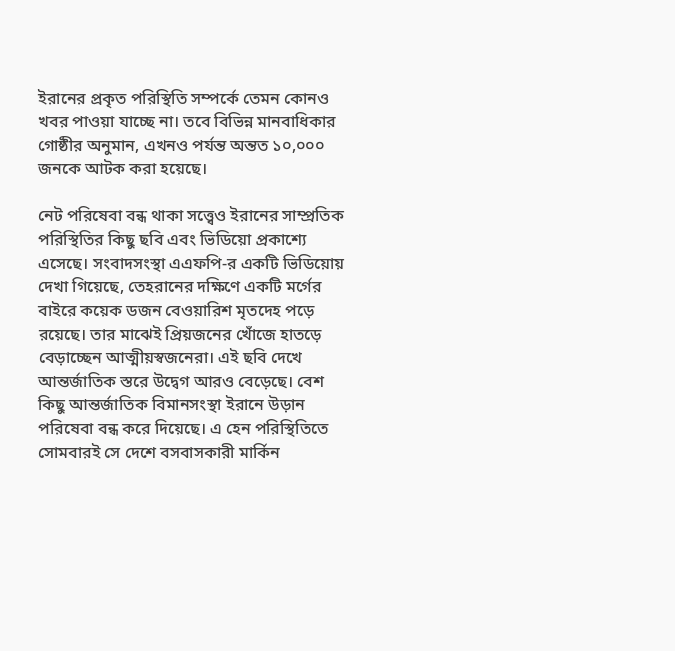ইরানের প্রকৃত পরিস্থিতি সম্পর্কে তেমন কোনও খবর পাওয়া যাচ্ছে না। তবে বিভিন্ন মানবাধিকার গোষ্ঠীর অনুমান, এখনও পর্যন্ত অন্তত ১০,০০০ জনকে আটক করা হয়েছে।

নেট পরিষেবা বন্ধ থাকা সত্ত্বেও ইরানের সাম্প্রতিক পরিস্থিতির কিছু ছবি এবং ভিডিয়ো প্রকাশ্যে এসেছে। সংবাদসংস্থা এএফপি-র একটি ভিডিয়োয় দেখা গিয়েছে, তেহরানের দক্ষিণে একটি মর্গের বাইরে কয়েক ডজন বেওয়ারিশ মৃতদেহ পড়ে রয়েছে। তার মাঝেই প্রিয়জনের খোঁজে হাতড়ে বেড়াচ্ছেন আত্মীয়স্বজনেরা। এই ছবি দেখে আন্তর্জাতিক স্তরে উদ্বেগ আরও বেড়েছে। বেশ কিছু আন্তর্জাতিক বিমানসংস্থা ইরানে উড়ান পরিষেবা বন্ধ করে দিয়েছে। এ হেন পরিস্থিতিতে সোমবারই সে দেশে বসবাসকারী মার্কিন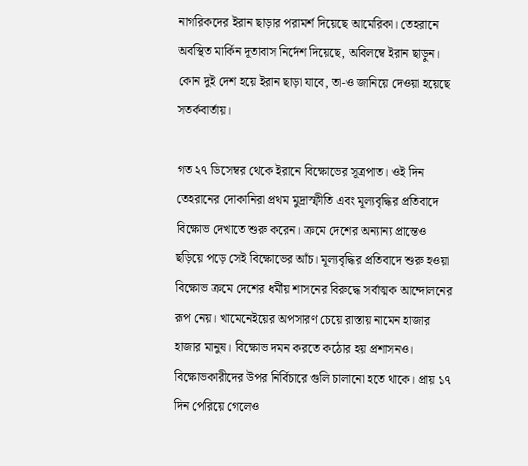নাগরিকদের ইরান ছাড়ার পরামর্শ দিয়েছে আমেরিকা। তেহরানে অবস্থিত মার্কিন দূতাবাস নির্দেশ দিয়েছে, অবিলম্বে ইরান ছাড়ুন। কোন দুই দেশ হয়ে ইরান ছাড়া যাবে, তা-ও জানিয়ে দেওয়া হয়েছে সতর্কবার্তায়।

গত ২৭ ডিসেম্বর থেকে ইরানে বিক্ষোভের সূত্রপাত। ওই দিন তেহরানের দোকানিরা প্রথম মুদ্রাস্ফীতি এবং মূল্যবৃদ্ধির প্রতিবাদে বিক্ষোভ দেখাতে শুরু করেন। ক্রমে দেশের অন্যান্য প্রান্তেও ছড়িয়ে পড়ে সেই বিক্ষোভের আঁচ। মূল্যবৃদ্ধির প্রতিবাদে শুরু হওয়া বিক্ষোভ ক্রমে দেশের ধর্মীয় শাসনের বিরুদ্ধে সর্বাত্মক আন্দোলনের রূপ নেয়। খামেনেইয়ের অপসারণ চেয়ে রাস্তায় নামেন হাজার হাজার মানুষ। বিক্ষোভ দমন করতে কঠোর হয় প্রশাসনও। বিক্ষোভকারীদের উপর নির্বিচারে গুলি চালানো হতে থাকে। প্রায় ১৭ দিন পেরিয়ে গেলেও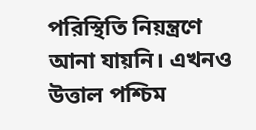পরিস্থিতি নিয়ন্ত্রণে আনা যায়নি। এখনও উত্তাল পশ্চিম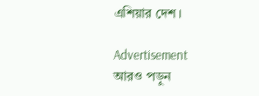এশিয়ার দেশ।

Advertisement
আরও পড়ুন